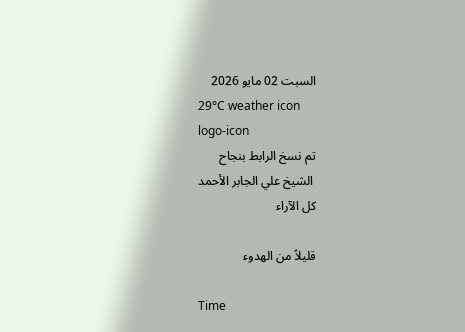السبت 02 مايو 2026
29°C weather icon
logo-icon
تم نسخ الرابط بنجاح
 الشيخ علي الجابر الأحمد
كل الآراء

قليلاً من الهدوء

Time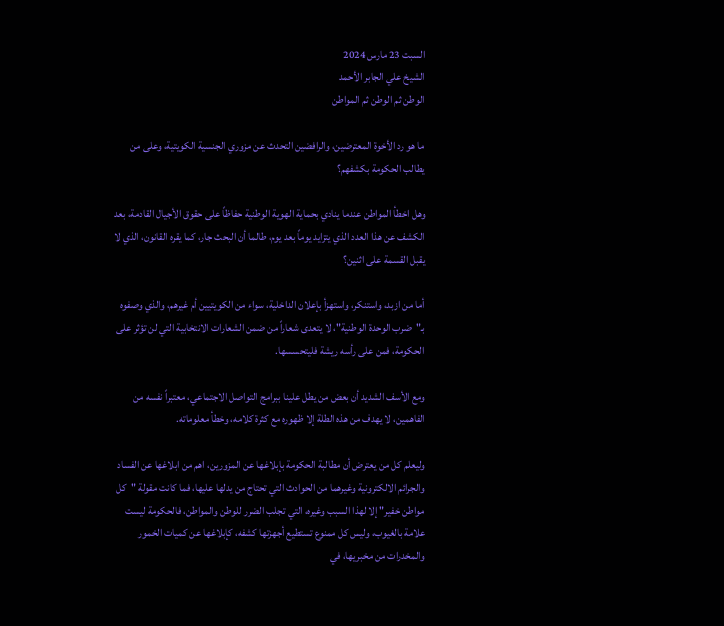السبت 23 مارس 2024
الشيخ علي الجابر الأحمد
الوطن ثم الوطن ثم المواطن

ما هو رد الأخوة المعترضين، والرافضين التحدث عن مزوري الجنسية الكويتية، وعلى من يطالب الحكومة بكشفهم؟

وهل اخطأ المواطن عندما ينادي بحماية الهوية الوطنية حفاظاً على حقوق الأجيال القادمة، بعد الكشف عن هذا العدد الذي يتزايد يوماً بعد يوم، طالما أن البحث جار، كما يقره القانون، الذي لا يقبل القسمة على اثنين؟

أما من ازبد، واستنكر، واستهزأ بإعلان الداخلية، سواء من الكويتيين أم غيرهم، والذي وصفوه بـ"ضرب الوحدة الوطنية"، لا يتعدى شعاراً من ضمن الشعارات الانتخابية التي لن تؤثر على الحكومة، فمن على رأسه ريشة فليتحسسها.

ومع الأسف الشديد أن بعض من يطل علينا ببرامج التواصل الاجتماعي، معتبراً نفسه من الفاهمين، لا يهدف من هذه الطلة إلا ظهوره مع كثرة كلامه، وخطأ معلوماته.

وليعلم كل من يعترض أن مطالبة الحكومة بإبلاغها عن المزورين، اهم من ابلاغها عن الفساد والجرائم الالكترونية وغيرهما من الحوادث التي تحتاج من يدلها عليها، فما كانت مقولة "كل مواطن خفير" إلا لهذا السبب وغيره، التي تجلب الضرر للوطن والمواطن، فالحكومة ليست علامة بالغيوب، وليس كل ممنوع تستطيع أجهزتها كشفه، كإبلاغها عن كميات الخمور والمخدرات من مخبريها، في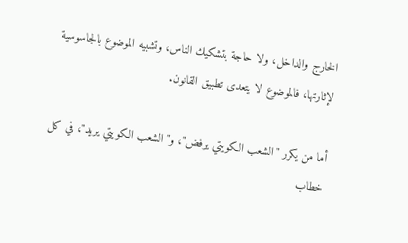الخارج والداخل، ولا حاجة بتشكيك الناس، وتشبيه الموضوع بالجاسوسية لإثارتها، فالموضوع لا يتعدى تطبيق القانون.

أما من يكرر "الشعب الكويتي يرفض"، و"الشعب الكويتي يريد"، في كل خطاب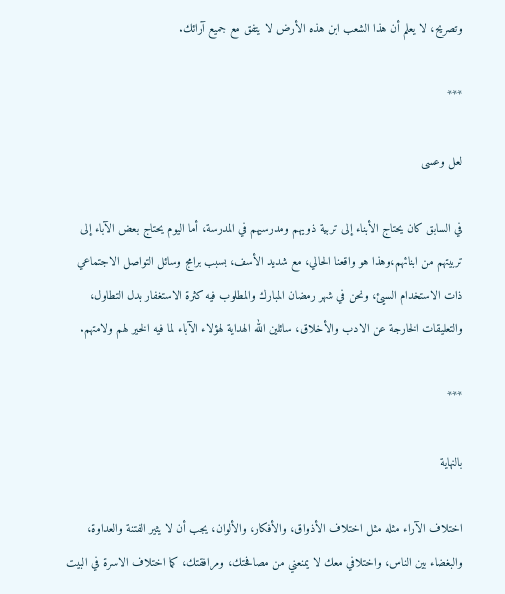وتصريح، لا يعلم أن هذا الشعب ابن هذه الأرض لا يتفق مع جميع آرائك.

***

لعل وعسى

في السابق كان يحتاج الأبناء إلى تربية ذويهم ومدرسيهم في المدرسة، أما اليوم يحتاج بعض الآباء إلى تربيتهم من ابنائهم،وهذا هو واقعنا الحالي، مع شديد الأسف، بسبب برامج وسائل التواصل الاجتماعي ذات الاستخدام السيئ، ونحن في شهر رمضان المبارك والمطلوب فيه كثرة الاستغفار بدل التطاول، والتعليقات الخارجة عن الادب والأخلاق، سائلين الله الهداية لهؤلاء الآباء لما فيه الخير لهم ولامتهم.

***

بالنهاية

اختلاف الآراء مثله مثل اختلاف الأذواق، والأفكار، والألوان، يجب أن لا يثير الفتنة والعداوة، والبغضاء بين الناس، واختلافي معك لا يمنعني من مصافحتك، ومرافقتك، كما اختلاف الاسرة في البيت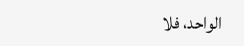الواحد، فلا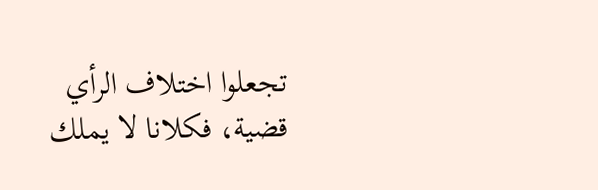تجعلوا اختلاف الرأي قضية، فكلانا لا يملك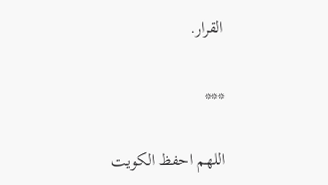القرار.

***

اللهم احفظ الكويت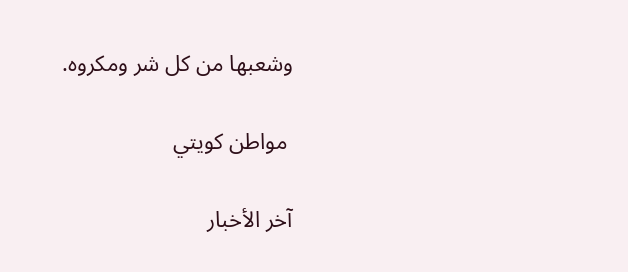وشعبها من كل شر ومكروه.

 مواطن كويتي

آخر الأخبار